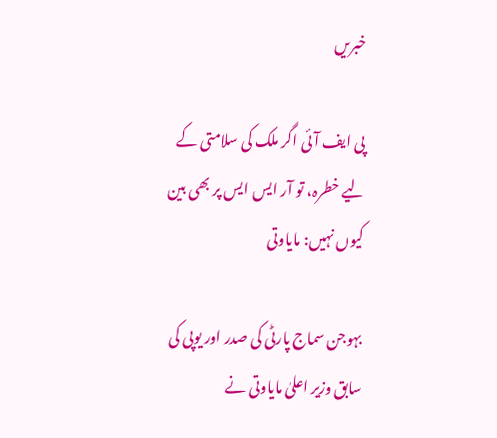خبریں

پی ایف آئی اگر ملک کی سلامتی کے لیے خطرہ، تو آر ایس ایس پر بھی بین کیوں نہیں: مایاوتی

بہوجن سماج پارٹی کی صدر اور یوپی کی سابق وزیر اعلیٰ مایاوتی نے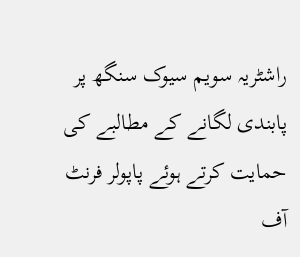راشٹریہ سویم سیوک سنگھ پر پابندی لگانے کے مطالبے کی حمایت کرتے ہوئے پاپولر فرنٹ آف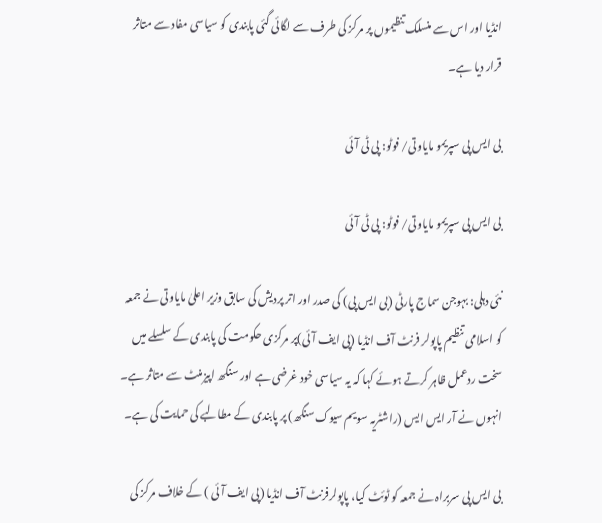انڈیا اور اس سے منسلک تنظیموں پر مرکز کی طرف سے لگائی گئی پابندی کو سیاسی مفاد سے متاثر قرار دیا ہے۔

بی ایس پی سپریمو مایاوتی/ فوٹو: پی ٹی آئی

بی ایس پی سپریمو مایاوتی/ فوٹو: پی ٹی آئی

نئی دہلی: بہوجن سماج پارٹی (بی ایس پی) کی صدر اور اتر پردیش کی سابق وزیر اعلیٰ مایاوتی نے جمعہ کو اسلامی تنظیم پاپولر فرنٹ آف انڈیا (پی ایف آئی)پر مرکزی حکومت کی پابندی کے سلسلے میں سخت ردعمل ظاہر کرتے ہوئے کہا کہ یہ سیاسی خود غرضی ہے اور سنگھ اپیزمنٹ سے متاثر ہے۔ انہوں نے آر ایس ایس (راشٹریہ سویم سیوک سنگھ) پر پابندی کے مطالبے کی حمایت کی ہے۔

بی ایس پی سربراہ نے جمعہ کو ٹوئٹ کیا، پاپولرفرنٹ آف انڈیا (پی ایف آئی ) کے خلاف مرکز کی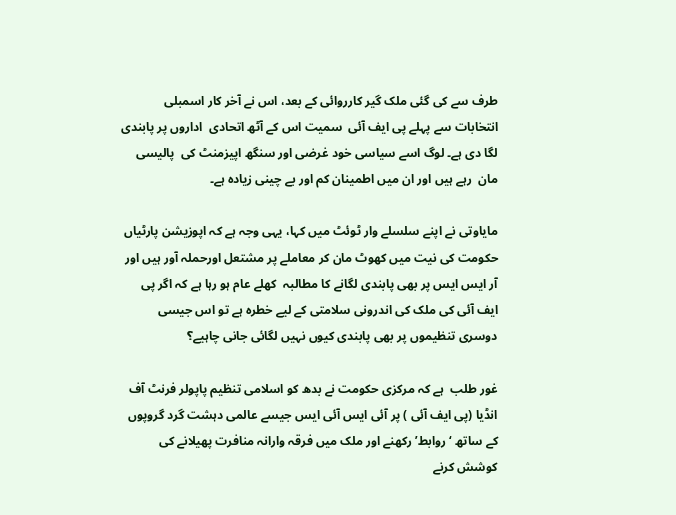طرف سے کی گئی ملک گیر کارروائی کے بعد، اس نے آخر کار اسمبلی انتخابات سے پہلے پی ایف آئی  سمیت اس کے آٹھ اتحادی  اداروں پر پابندی لگا دی ہے۔ لوگ اسے سیاسی خود غرضی اور سنگھ اپیزمنٹ کی  پالیسی مان  رہے ہیں اور ان میں اطمینان کم اور بے چینی زیادہ ہے۔

مایاوتی نے اپنے سلسلے وار ٹوئٹ میں کہا، یہی وجہ ہے کہ اپوزیشن پارٹیاں حکومت کی نیت میں کھوٹ مان کر معاملے پر مشتعل اورحملہ آور ہیں اور آر ایس ایس پر بھی پابندی لگانے کا مطالبہ  کھلے عام ہو رہا ہے کہ اگر پی ایف آئی کی ملک کی اندرونی سلامتی کے لیے خطرہ ہے تو اس جیسی دوسری تنظیموں پر بھی پابندی کیوں نہیں لگائی جانی چاہیے؟

غور طلب  ہے کہ مرکزی حکومت نے بدھ کو اسلامی تنظیم پاپولر فرنٹ آف انڈیا (پی ایف آئی ) پر آئی ایس آئی ایس جیسے عالمی دہشت گرد گروپوں کے ساتھ ‘روابط’ رکھنے اور ملک میں فرقہ وارانہ منافرت پھیلانے کی کوشش کرنے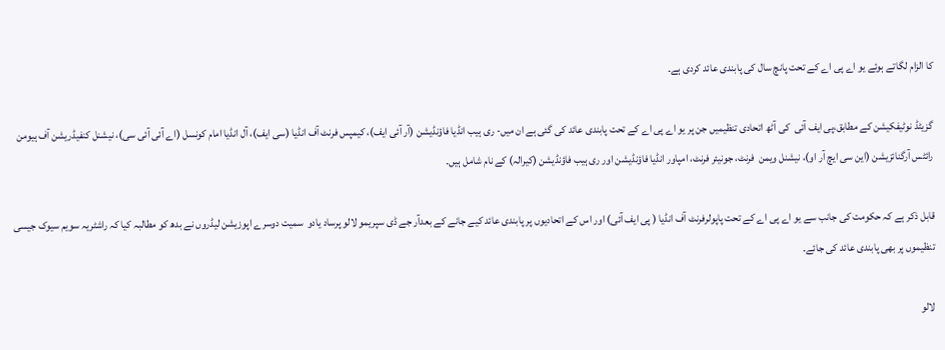کا الزام لگاتے ہوئے یو اے پی اے کے تحت پانچ سال کی پابندی عائد کردی ہے۔

گزیٹڈ نوٹیفکیشن کے مطابق،پی ایف آئی  کی آٹھ اتحادی تنظیمیں جن پر یو اے پی اے کے تحت پابندی عائد کی گئی ہے ان میں- ری ہیب انڈیا فاؤنڈیشن (آر آئی ایف)، کیمپس فرنٹ آف انڈیا (سی ایف)، آل انڈیا امام کونسل (اے آئی آئی سی)، نیشنل کنفیڈریشن آف ہیومن رائٹس آرگنائزیشن (این سی ایچ آر او)، نیشنل ویمن  فرنٹ، جونیئر فرنٹ، امپاور انڈیا فاؤنڈیشن اور ری ہیب فاؤنڈیشن (کیرالہ) کے نام شامل ہیں۔

قابل ذکر ہے کہ حکومت کی جانب سے یو اے پی اے کے تحت پاپولرفرنٹ آف انڈیا ( پی ایف آئی) اور اس کے اتحادیوں پر پابندی عائد کیے جانے کے بعدآر جے ڈی سپریمو لالو پرساد یادو  سمیت دوسرے اپوزیشن لیڈروں نے بدھ کو مطالبہ کیا کہ راشٹریہ سویم سیوک جیسی تنظیموں پر بھی پابندی عائد کی جائے۔

لالو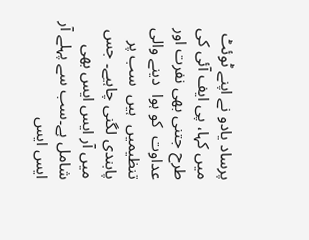پرساد یادو نے اپنے ٹوئٹ میں کہا، پی ایف آئی کی طرح جتنی بھی نفرت اور عداوت  کو ہوا  دینے والی تنظیمیں  ہیں  سب پر پابندی لگنی چاہیے۔ جس میں آر ایس ایس بھی شامل ہے۔سب سے پہلے آر ایس ایس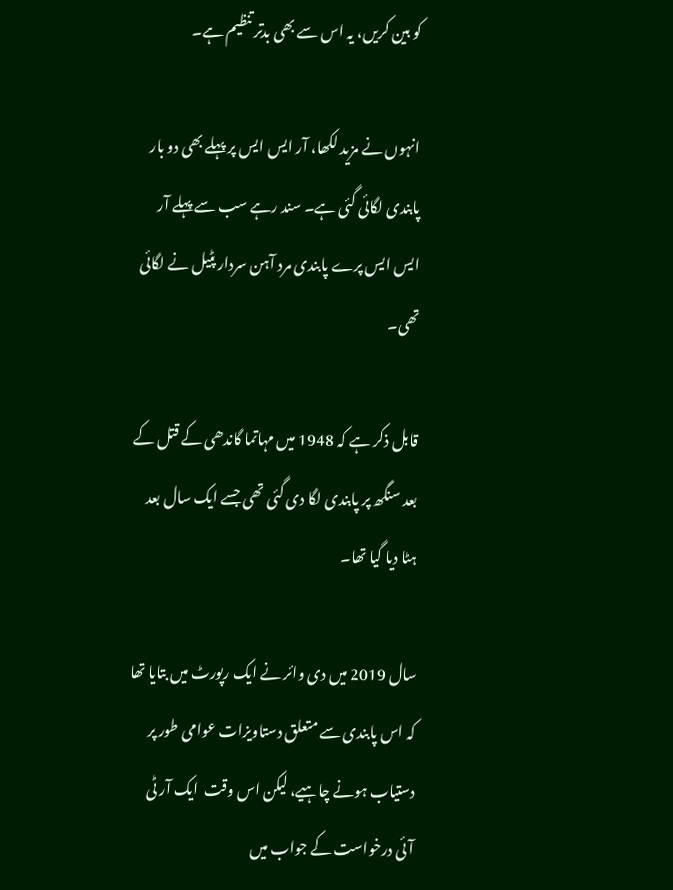کو بین کریں، یہ اس سے بھی بدتر تنظیم ہے۔

انہوں نے مزید لکھا، آر ایس ایس پر پہلے بھی دو بار پابندی لگائی گئی ہے۔ سند رہے سب سے پہلے آر ایس ایس پرے پابندی مرد آہن سردار پٹیل نے لگائی تھی۔

قابل ذکر ہے کہ 1948 میں مہاتما گاندھی کے قتل کے بعد سنگھ پر پابندی لگا دی گئی تھی جسے ایک سال بعد ہٹا دیا گیا تھا۔

سال 2019 میں دی وائر نے ایک رپورٹ میں بتایا تھا کہ اس پابندی سے متعلق دستاویزات عوامی طور پر دستیاب ہونے چاہیے، لیکن اس وقت  ایک آر ٹی آئی درخواست کے جواب میں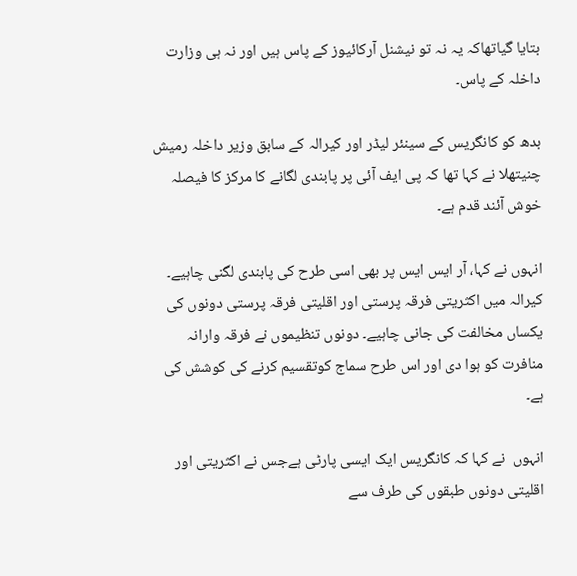بتایا گیاتھاکہ یہ نہ تو نیشنل آرکائیوز کے پاس ہیں اور نہ ہی وزارت داخلہ کے پاس۔

بدھ کو کانگریس کے سینئر لیڈر اور کیرالہ کے سابق وزیر داخلہ رمیش چنیتھلا نے کہا تھا کہ پی ایف آئی پر پابندی لگانے کا مرکز کا فیصلہ خوش آئند قدم ہے۔

انہوں نے کہا، آر ایس ایس پر بھی اسی طرح کی پابندی لگنی چاہیے۔ کیرالہ میں اکثریتی فرقہ پرستی اور اقلیتی فرقہ پرستی دونوں کی یکساں مخالفت کی جانی چاہیے۔ دونوں تنظیموں نے فرقہ وارانہ منافرت کو ہوا دی اور اس طرح سماج کوتقسیم کرنے کی کوشش کی ہے۔

انہوں  نے کہا کہ کانگریس ایک ایسی پارٹی ہےجس نے اکثریتی اور اقلیتی دونوں طبقوں کی طرف سے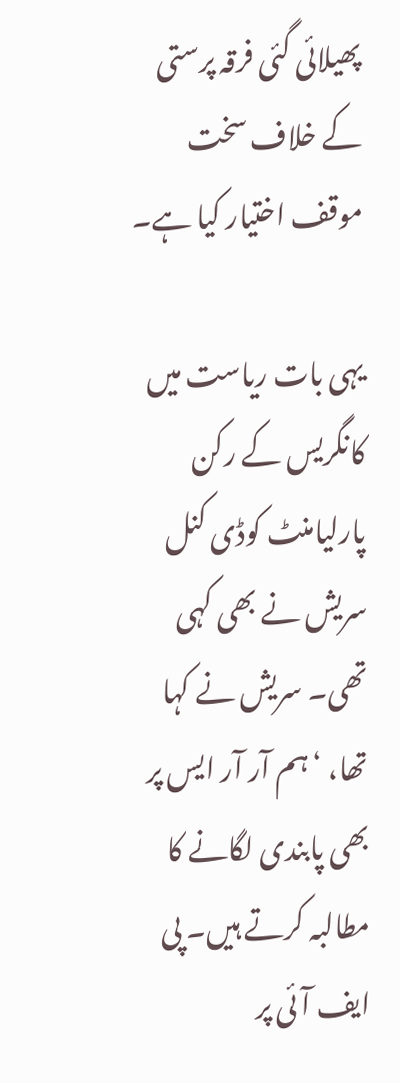پھیلائی گئی فرقہ پرستی کے خلاف سخت موقف اختیار کیا ہے۔

یہی بات ریاست میں کانگریس کے رکن پارلیامنٹ کوڈی کنل سریش نے بھی کہی تھی۔ سریش نے کہا تھا، ‘ہم آر آر ایس پر بھی پابندی لگانے کا مطالبہ کرتے ہیں۔ پی ایف آئی پر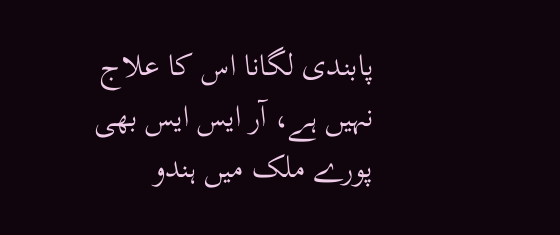پابندی لگانا اس کا علاج نہیں ہے، آر ایس ایس بھی پورے ملک میں ہندو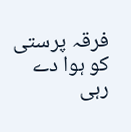فرقہ پرستی کو ہوا دے رہی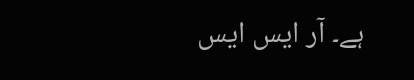ہے۔ آر ایس ایس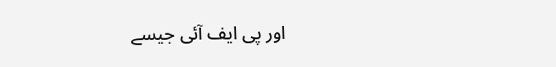اور پی ایف آئی جیسے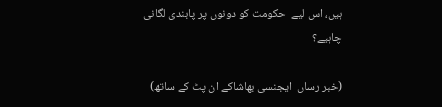ہیں، اس لیے  حکومت کو دونوں پر پابندی لگانی چاہیے؟

(خبر رساں  ایجنسی بھاشاکے ان پٹ کے ساتھ)